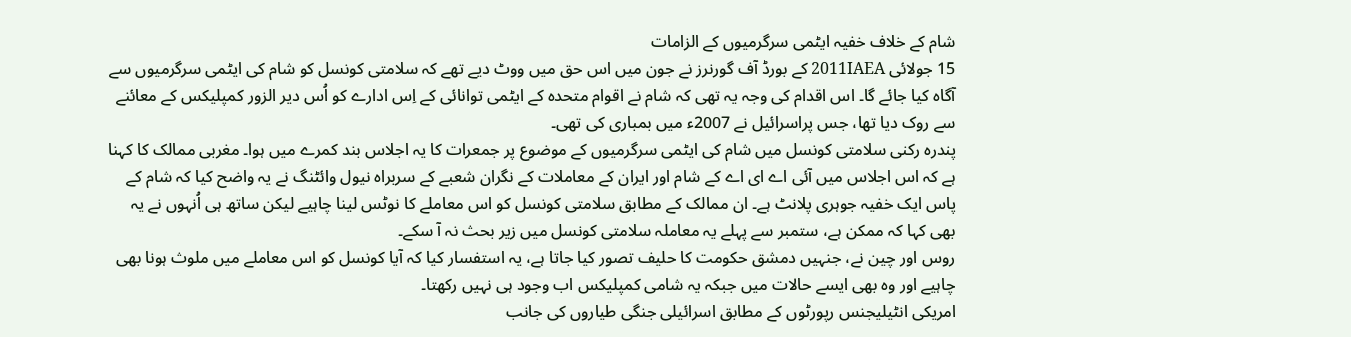شام کے خلاف خفیہ ایٹمی سرگرمیوں کے الزامات
15 جولائی 2011IAEA کے بورڈ آف گورنرز نے جون میں اس حق میں ووٹ دیے تھے کہ سلامتی کونسل کو شام کی ایٹمی سرگرمیوں سے آگاہ کیا جائے گا۔ اس اقدام کی وجہ یہ تھی کہ شام نے اقوام متحدہ کے ایٹمی توانائی کے اِس ادارے کو اُس دیر الزور کمپلیکس کے معائنے سے روک دیا تھا، جس پراسرائیل نے 2007ء میں بمباری کی تھی۔
پندرہ رکنی سلامتی کونسل میں شام کی ایٹمی سرگرمیوں کے موضوع پر جمعرات کا یہ اجلاس بند کمرے میں ہوا۔ مغربی ممالک کا کہنا ہے کہ اس اجلاس میں آئی اے ای اے کے شام اور ایران کے معاملات کے نگران شعبے کے سربراہ نیول وائٹنگ نے یہ واضح کیا کہ شام کے پاس ایک خفیہ جوہری پلانٹ ہے۔ ان ممالک کے مطابق سلامتی کونسل کو اس معاملے کا نوٹس لینا چاہیے لیکن ساتھ ہی اُنہوں نے یہ بھی کہا کہ ممکن ہے، ستمبر سے پہلے یہ معاملہ سلامتی کونسل میں زیر بحث نہ آ سکے۔
روس اور چین نے، جنہیں دمشق حکومت کا حلیف تصور کیا جاتا ہے، یہ استفسار کیا کہ آیا کونسل کو اس معاملے میں ملوث ہونا بھی چاہیے اور وہ بھی ایسے حالات میں جبکہ یہ شامی کمپلیکس اب وجود ہی نہیں رکھتا۔
امریکی انٹیلیجنس رپورٹوں کے مطابق اسرائیلی جنگی طیاروں کی جانب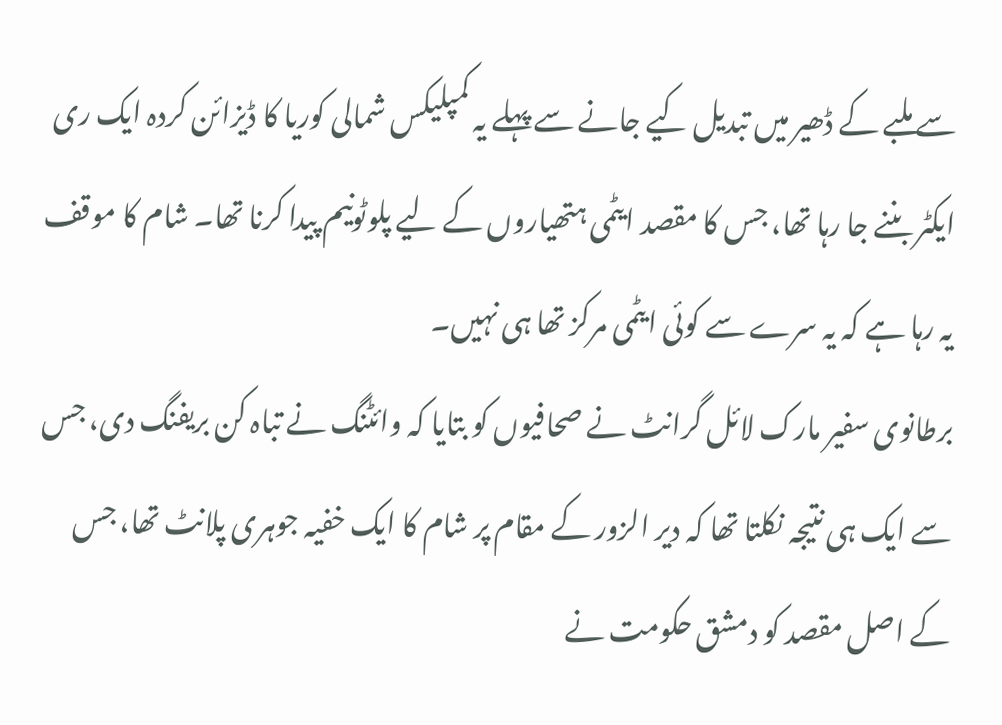سے ملبے کے ڈھیر میں تبدیل کیے جانے سے پہلے یہ کمپلیکس شمالی کوریا کا ڈیزائن کردہ ایک ری ایکٹر بننے جا رہا تھا، جس کا مقصد ایٹمی ہتھیاروں کے لیے پلوٹونیم پیدا کرنا تھا۔ شام کا موقف یہ رہا ہے کہ یہ سرے سے کوئی ایٹمی مرکز تھا ہی نہیں۔
برطانوی سفیر مارک لائل گرانٹ نے صحافیوں کو بتایا کہ وائٹنگ نے تباہ کن بریفنگ دی، جس سے ایک ہی نتیجہ نکلتا تھا کہ دیر الزور کے مقام پر شام کا ایک خفیہ جوہری پلانٹ تھا، جس کے اصل مقصد کو دمشق حکومت نے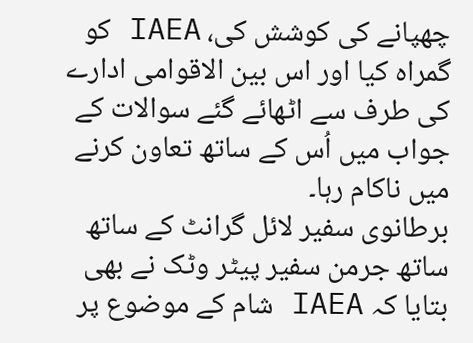چھپانے کی کوشش کی، IAEA کو گمراہ کیا اور اس بین الاقوامی ادارے کی طرف سے اٹھائے گئے سوالات کے جواب میں اُس کے ساتھ تعاون کرنے میں ناکام رہا۔
برطانوی سفیر لائل گرانٹ کے ساتھ ساتھ جرمن سفیر پیٹر وٹک نے بھی بتایا کہ IAEA شام کے موضوع پر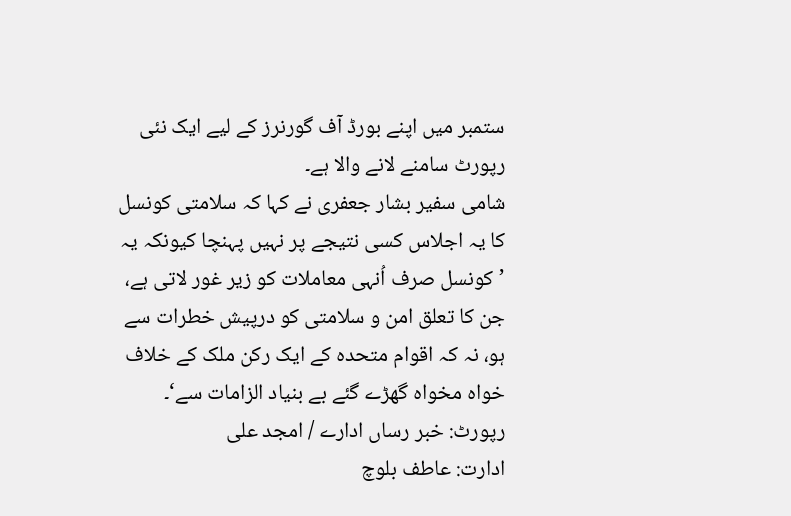ستمبر میں اپنے بورڈ آف گورنرز کے لیے ایک نئی رپورٹ سامنے لانے والا ہے۔
شامی سفیر بشار جعفری نے کہا کہ سلامتی کونسل کا یہ اجلاس کسی نتیجے پر نہیں پہنچا کیونکہ یہ ’کونسل صرف اُنہی معاملات کو زیر غور لاتی ہے، جن کا تعلق امن و سلامتی کو درپیش خطرات سے ہو، نہ کہ اقوام متحدہ کے ایک رکن ملک کے خلاف خواہ مخواہ گھڑے گئے بے بنیاد الزامات سے‘۔
رپورٹ: خبر رساں ادارے / امجد علی
ادارت: عاطف بلوچ